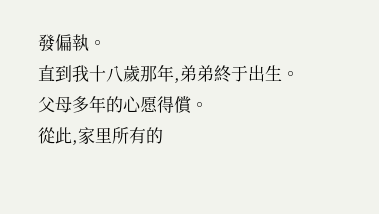發偏執。
直到我十八歲那年,弟弟終于出生。
父母多年的心愿得償。
從此,家里所有的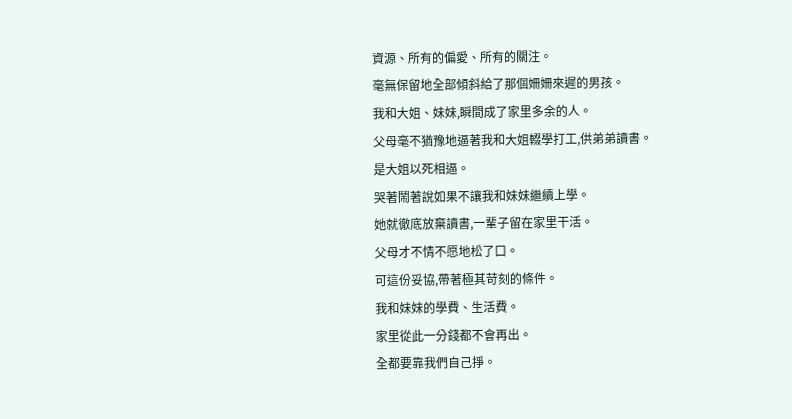資源、所有的偏愛、所有的關注。
毫無保留地全部傾斜給了那個姍姍來遲的男孩。
我和大姐、妹妹,瞬間成了家里多余的人。
父母毫不猶豫地逼著我和大姐輟學打工,供弟弟讀書。
是大姐以死相逼。
哭著鬧著說如果不讓我和妹妹繼續上學。
她就徹底放棄讀書,一輩子留在家里干活。
父母才不情不愿地松了口。
可這份妥協,帶著極其苛刻的條件。
我和妹妹的學費、生活費。
家里從此一分錢都不會再出。
全都要靠我們自己掙。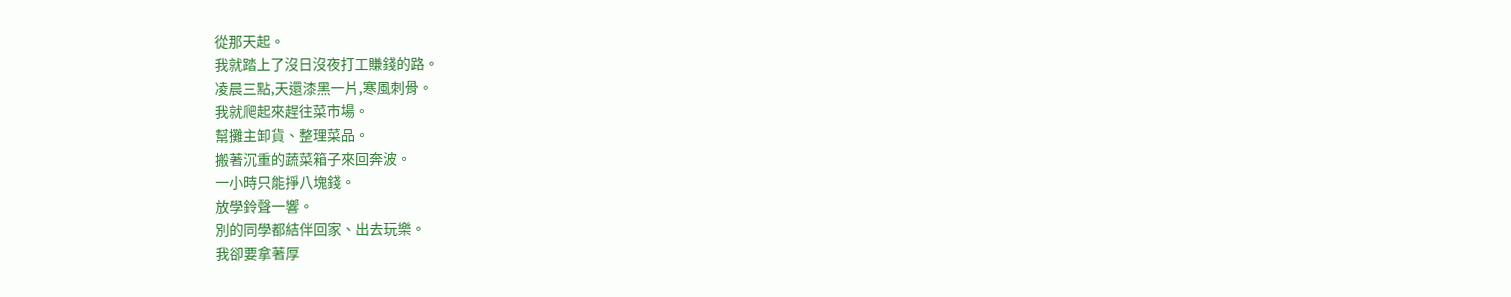從那天起。
我就踏上了沒日沒夜打工賺錢的路。
凌晨三點,天還漆黑一片,寒風刺骨。
我就爬起來趕往菜市場。
幫攤主卸貨、整理菜品。
搬著沉重的蔬菜箱子來回奔波。
一小時只能掙八塊錢。
放學鈴聲一響。
別的同學都結伴回家、出去玩樂。
我卻要拿著厚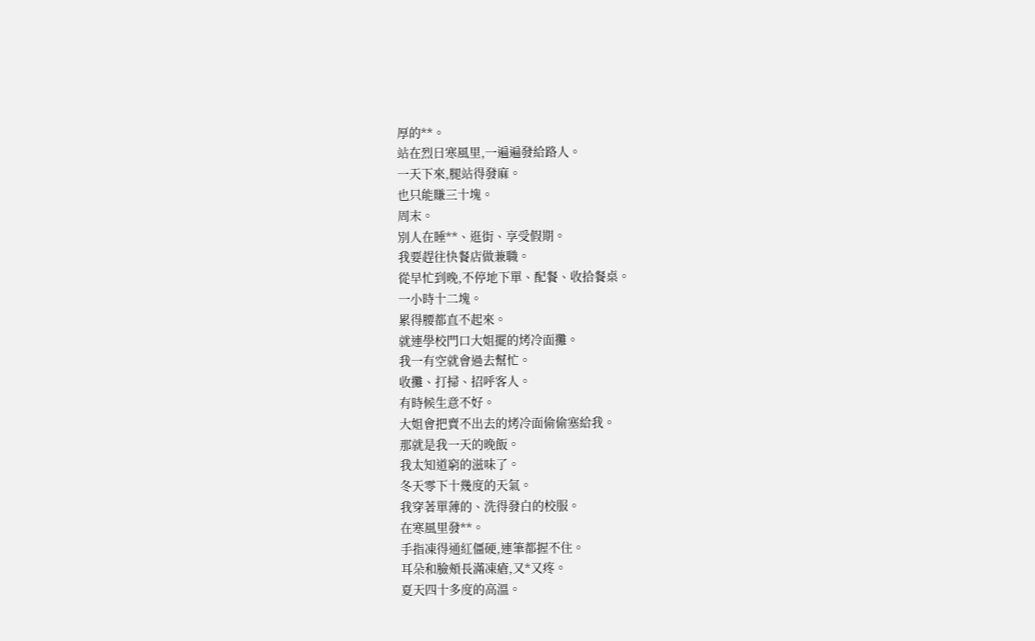厚的**。
站在烈日寒風里,一遍遍發給路人。
一天下來,腿站得發麻。
也只能賺三十塊。
周末。
別人在睡**、逛街、享受假期。
我要趕往快餐店做兼職。
從早忙到晚,不停地下單、配餐、收拾餐桌。
一小時十二塊。
累得腰都直不起來。
就連學校門口大姐擺的烤冷面攤。
我一有空就會過去幫忙。
收攤、打掃、招呼客人。
有時候生意不好。
大姐會把賣不出去的烤冷面偷偷塞給我。
那就是我一天的晚飯。
我太知道窮的滋味了。
冬天零下十幾度的天氣。
我穿著單薄的、洗得發白的校服。
在寒風里發**。
手指凍得通紅僵硬,連筆都握不住。
耳朵和臉頰長滿凍瘡,又*又疼。
夏天四十多度的高溫。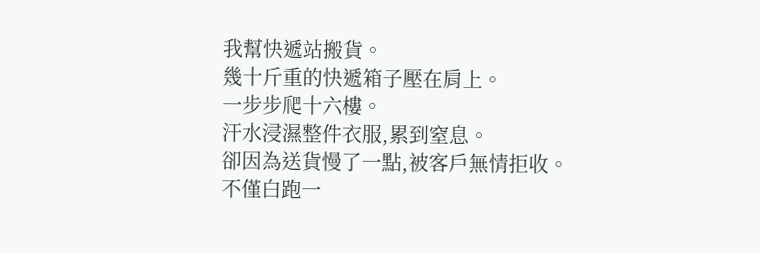我幫快遞站搬貨。
幾十斤重的快遞箱子壓在肩上。
一步步爬十六樓。
汗水浸濕整件衣服,累到窒息。
卻因為送貨慢了一點,被客戶無情拒收。
不僅白跑一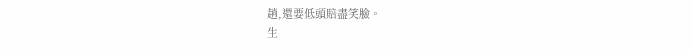趟,還要低頭賠盡笑臉。
生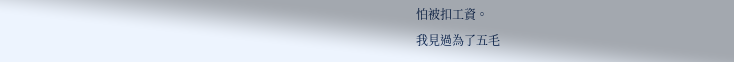怕被扣工資。
我見過為了五毛